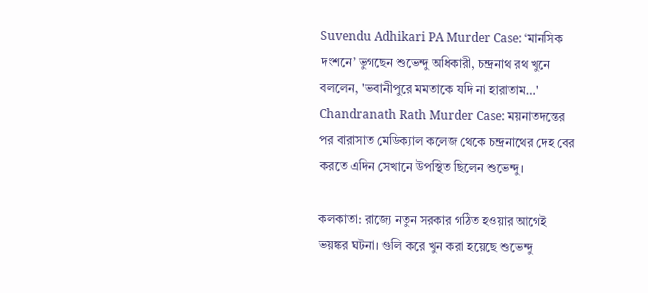Suvendu Adhikari PA Murder Case: ‘মানসিক দংশনে’ ভুগছেন শুভেন্দু অধিকারী, চন্দ্রনাথ রথ খুনে বললেন, 'ভবানীপুরে মমতাকে যদি না হারাতাম…'
Chandranath Rath Murder Case: ময়নাতদন্তের পর বারাসাত মেডিক্যাল কলেজ থেকে চন্দ্রনাথের দেহ বের করতে এদিন সেখানে উপস্থিত ছিলেন শুভেন্দু।

কলকাতা: রাজ্যে নতুন সরকার গঠিত হওয়ার আগেই ভয়ঙ্কর ঘটনা। গুলি করে খুন করা হয়েছে শুভেন্দু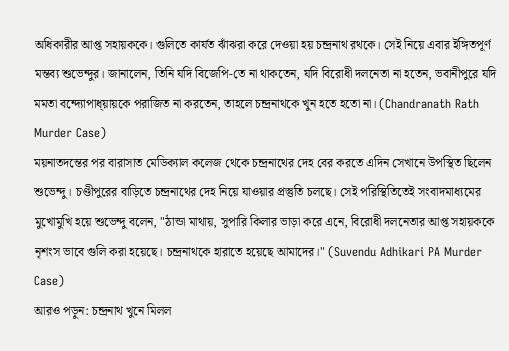অধিকারীর আপ্ত সহায়ককে। গুলিতে কার্যত ঝাঁঝরা করে দেওয়া হয় চন্দ্রনাথ রথকে। সেই নিয়ে এবার ইঙ্গিতপূর্ণ মন্তব্য শুভেন্দুর। জানালেন, তিনি যদি বিজেপি-তে না থাকতেন, যদি বিরোধী দলনেতা না হতেন, ভবানীপুরে যদি মমতা বন্দ্যোপাধ্য়ায়কে পরাজিত না করতেন, তাহলে চন্দ্রনাথকে খুন হতে হতো না। (Chandranath Rath Murder Case)
ময়নাতদন্তের পর বারাসাত মেডিক্যাল কলেজ থেকে চন্দ্রনাথের দেহ বের করতে এদিন সেখানে উপস্থিত ছিলেন শুভেন্দু। চণ্ডীপুরের বাড়িতে চন্দ্রনাথের দেহ নিয়ে যাওয়ার প্রস্তুতি চলছে। সেই পরিস্থিতিতেই সংবাদমাধ্যমের মুখোমুখি হয়ে শুভেন্দু বলেন, "ঠান্ডা মাথায়, সুপারি কিলার ভাড়া করে এনে, বিরোধী দলনেতার আপ্ত সহায়ককে নৃশংস ভাবে গুলি করা হয়েছে। চন্দ্রনাথকে হারাতে হয়েছে আমাদের।" (Suvendu Adhikari PA Murder Case)
আরও পড়ুন: চন্দ্রনাথ খুনে মিলল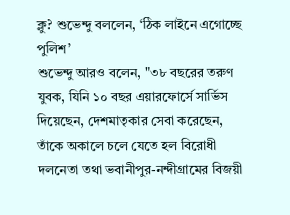ক্লু? শুভেন্দু বললেন, ‘ঠিক লাইনে এগোচ্ছে পুলিশ’
শুভেন্দু আরও বলেন, "৩৮ বছরের তরুণ যুবক, যিনি ১০ বছর এয়ারফোর্সে সার্ভিস দিয়েছেন, দেশমাতৃকার সেবা করেছেন, তাঁকে অকালে চলে যেতে হল বিরোধী দলনেতা তথা ভবানীপুর-নন্দীগ্রামের বিজয়ী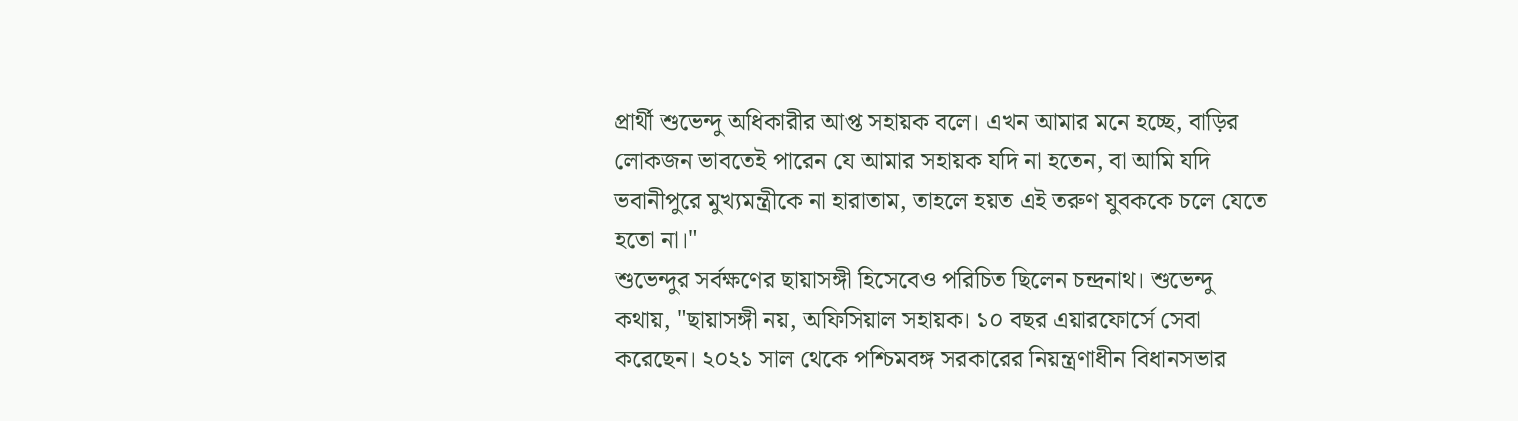প্রার্থী শুভেন্দু অধিকারীর আপ্ত সহায়ক বলে। এখন আমার মনে হচ্ছে, বাড়ির লোকজন ভাবতেই পারেন যে আমার সহায়ক যদি না হতেন, বা আমি যদি ভবানীপুরে মুখ্যমন্ত্রীকে না হারাতাম, তাহলে হয়ত এই তরুণ যুবককে চলে যেতে হতো না।"
শুভেন্দুর সর্বক্ষণের ছায়াসঙ্গী হিসেবেও পরিচিত ছিলেন চন্দ্রনাথ। শুভেন্দু কথায়, "ছায়াসঙ্গী নয়, অফিসিয়াল সহায়ক। ১০ বছর এয়ারফোর্সে সেবা করেছেন। ২০২১ সাল থেকে পশ্চিমবঙ্গ সরকারের নিয়ন্ত্রণাধীন বিধানসভার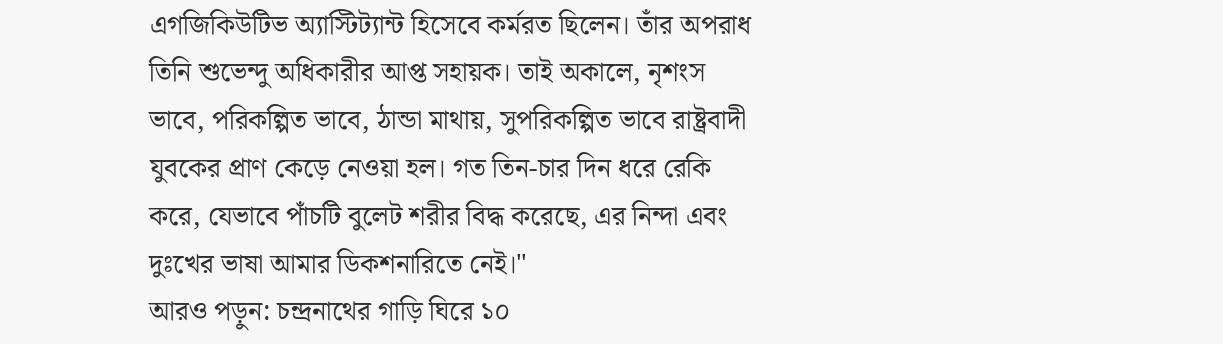এগজিকিউটিভ অ্যাস্টিট্যান্ট হিসেবে কর্মরত ছিলেন। তাঁর অপরাধ তিনি শুভেন্দু অধিকারীর আপ্ত সহায়ক। তাই অকালে, নৃশংস ভাবে, পরিকল্পিত ভাবে, ঠান্ডা মাথায়, সুপরিকল্পিত ভাবে রাষ্ট্রবাদী যুবকের প্রাণ কেড়ে নেওয়া হল। গত তিন-চার দিন ধরে রেকি করে, যেভাবে পাঁচটি বুলেট শরীর বিদ্ধ করেছে, এর নিন্দা এবং দুঃখের ভাষা আমার ডিকশনারিতে নেই।"
আরও পড়ুন: চন্দ্রনাথের গাড়ি ঘিরে ১০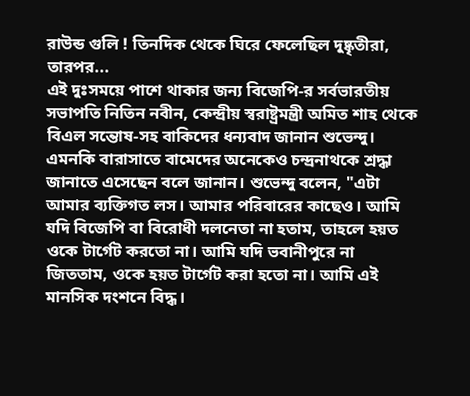রাউন্ড গুলি ! তিনদিক থেকে ঘিরে ফেলেছিল দুষ্কৃতীরা, তারপর...
এই দুঃসময়ে পাশে থাকার জন্য বিজেপি-র সর্বভারতীয় সভাপতি নিতিন নবীন, কেন্দ্রীয় স্বরাষ্ট্রমন্ত্রী অমিত শাহ থেকে বিএল সন্তোষ-সহ বাকিদের ধন্যবাদ জানান শুভেন্দু। এমনকি বারাসাতে বামেদের অনেকেও চন্দ্রনাথকে শ্রদ্ধা জানাতে এসেছেন বলে জানান। শুভেন্দু বলেন, "এটা আমার ব্যক্তিগত লস। আমার পরিবারের কাছেও। আমি যদি বিজেপি বা বিরোধী দলনেতা না হতাম, তাহলে হয়ত ওকে টার্গেট করতো না। আমি যদি ভবানীপুরে না জিততাম, ওকে হয়ত টার্গেট করা হতো না। আমি এই মানসিক দংশনে বিদ্ধ।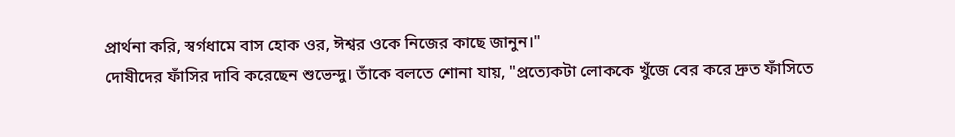প্রার্থনা করি, স্বর্গধামে বাস হোক ওর, ঈশ্বর ওকে নিজের কাছে জানুন।"
দোষীদের ফাঁসির দাবি করেছেন শুভেন্দু। তাঁকে বলতে শোনা যায়, "প্রত্যেকটা লোককে খুঁজে বের করে দ্রুত ফাঁসিতে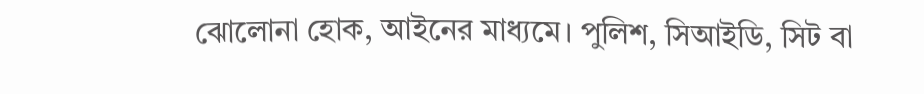ঝোলোনা হোক, আইনের মাধ্যমে। পুলিশ, সিআইডি, সিট বা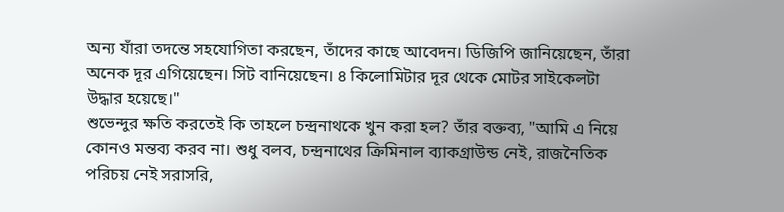অন্য যাঁরা তদন্তে সহযোগিতা করছেন, তাঁদের কাছে আবেদন। ডিজিপি জানিয়েছেন, তাঁরা অনেক দূর এগিয়েছেন। সিট বানিয়েছেন। ৪ কিলোমিটার দূর থেকে মোটর সাইকেলটা উদ্ধার হয়েছে।"
শুভেন্দুর ক্ষতি করতেই কি তাহলে চন্দ্রনাথকে খুন করা হল? তাঁর বক্তব্য, "আমি এ নিয়ে কোনও মন্তব্য করব না। শুধু বলব, চন্দ্রনাথের ক্রিমিনাল ব্যাকগ্রাউন্ড নেই, রাজনৈতিক পরিচয় নেই সরাসরি,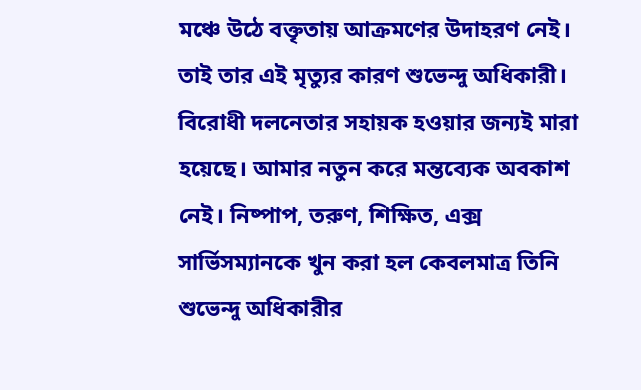মঞ্চে উঠে বক্তৃতায় আক্রমণের উদাহরণ নেই। তাই তার এই মৃত্যুর কারণ শুভেন্দু অধিকারী। বিরোধী দলনেতার সহায়ক হওয়ার জন্যই মারা হয়েছে। আমার নতুন করে মন্তব্যেক অবকাশ নেই। নিষ্পাপ, তরুণ, শিক্ষিত, এক্স সার্ভিসম্যানকে খুন করা হল কেবলমাত্র তিনি শুভেন্দু অধিকারীর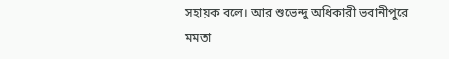সহায়ক বলে। আর শুভেন্দু অধিকারী ভবানীপুরে মমতা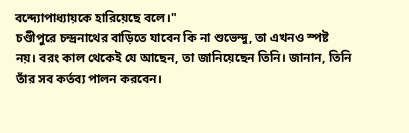বন্দ্যোপাধ্যায়কে হারিয়েছে বলে।"
চণ্ডীপুরে চন্দ্রনাথের বাড়িতে যাবেন কি না শুভেন্দু, তা এখনও স্পষ্ট নয়। বরং কাল থেকেই যে আছেন, তা জানিয়েছেন তিনি। জানান, তিনি তাঁর সব কর্তব্য পালন করবেন।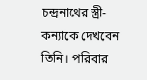চন্দ্রনাথের স্ত্রী-কন্যাকে দেখবেন তিনি। পরিবার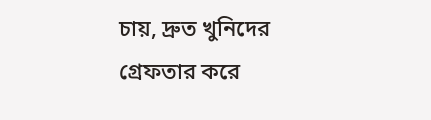চায়, দ্রুত খুনিদের গ্রেফতার করে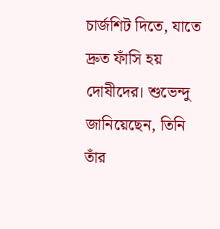চার্জশিট দিতে, যাতে দ্রুত ফাঁসি হয় দোষীদের। শুভেন্দু জানিয়েছেন, তিনি তাঁর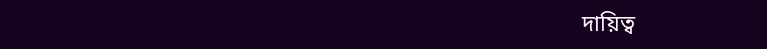দায়িত্ব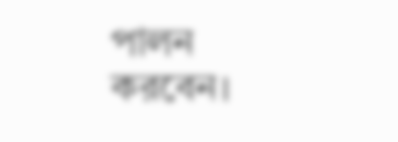পালন করবেন।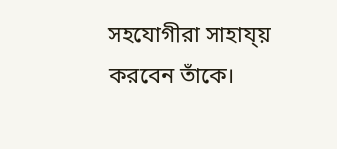সহযোগীরা সাহায্য় করবেন তাঁকে।